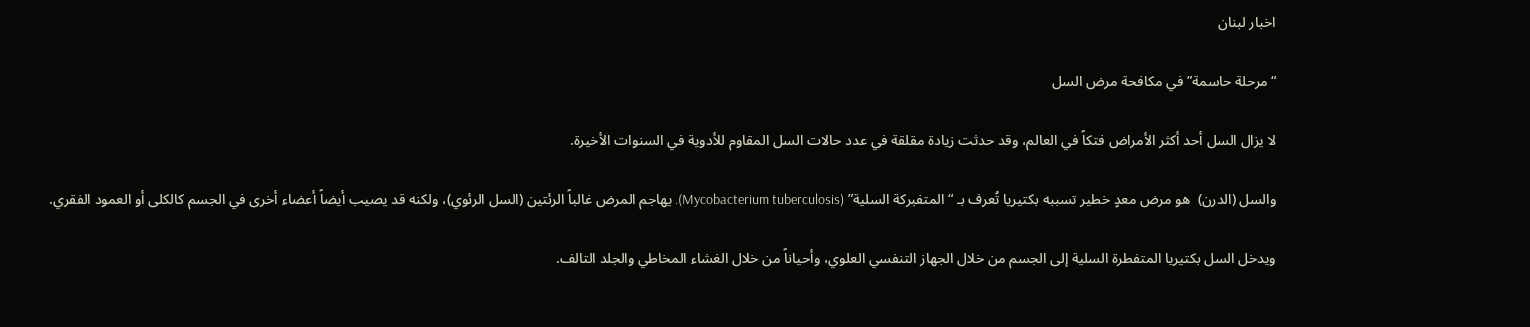اخبار لبنان

“مرحلة حاسمة” في مكافحة مرض السل

لا يزال السل أحد أكثر الأمراض فتكاً في العالم، وقد حدثت زيادة مقلقة في عدد حالات السل المقاوم للأدوية في السنوات الأخيرة.

والسل (الدرن)  هو مرض معدٍ خطير تسببه بكتيريا تُعرف بـ “المتفبركة السلية” (Mycobacterium tuberculosis). يهاجم المرض غالباً الرئتين (السل الرئوي)، ولكنه قد يصيب أيضاً أعضاء أخرى في الجسم كالكلى أو العمود الفقري.

ويدخل السل بكتيريا المتفطرة السلية إلى الجسم من خلال الجهاز التنفسي العلوي، وأحياناً من خلال الغشاء المخاطي والجلد التالف.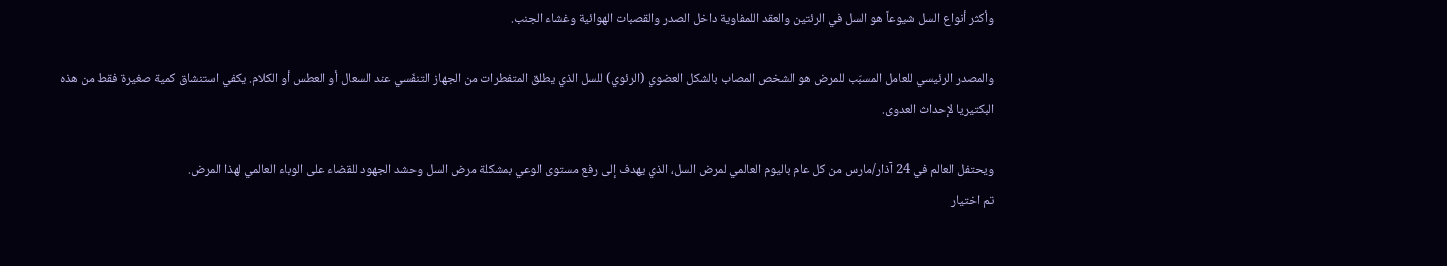وأكثر أنواع السل شيوعاً هو السل في الرئتين والعقد اللمفاوية داخل الصدر والقصبات الهوائية وغشاء الجنب.

والمصدر الرئيسي للعامل المسبّب للمرض هو الشخص المصاب بالشكل العضوي (الرئوي) للسل الذي يطلق المتفطرات من الجهاز التنفّسي عند السعال أو العطس أو الكلام. يكفي استنشاق كمية صغيرة فقط من هذه البكتيريا لإحداث العدوى.

ويحتفل العالم في 24 آذار/مارس من كل عام باليوم العالمي لمرض السل، الذي يهدف إلى رفع مستوى الوعي بمشكلة مرض السل وحشد الجهود للقضاء على الوباء العالمي لهذا المرض.
تم اختيار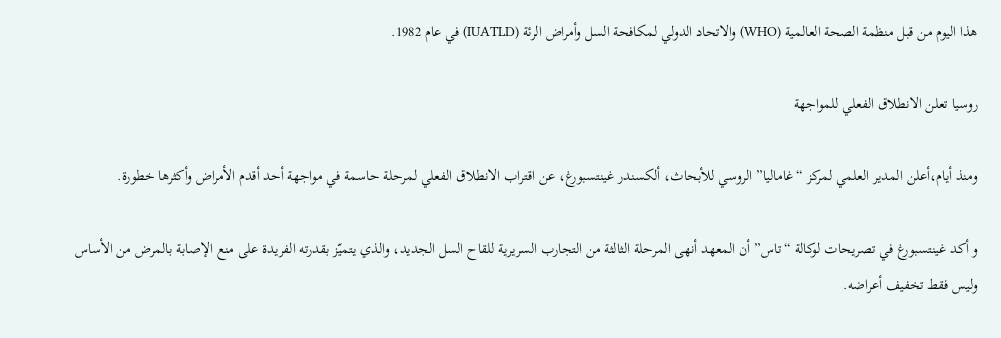هذا اليوم من قبل منظمة الصحة العالمية (WHO) والاتحاد الدولي لمكافحة السل وأمراض الرئة (IUATLD) في عام 1982.

روسيا تعلن الانطلاق الفعلي للمواجهة

ومنذ أيام،أعلن المدير العلمي لمركز “غاماليا” الروسي للأبحاث، ألكسندر غينتسبورغ، عن اقتراب الانطلاق الفعلي لمرحلة حاسمة في مواجهة أحد أقدم الأمراض وأكثرها خطورة.

و أكد غينتسبورغ في تصريحات لوكالة “تاس” أن المعهد أنهى المرحلة الثالثة من التجارب السريرية للقاح السل الجديد، والذي يتميّز بقدرته الفريدة على منع الإصابة بالمرض من الأساس وليس فقط تخفيف أعراضه.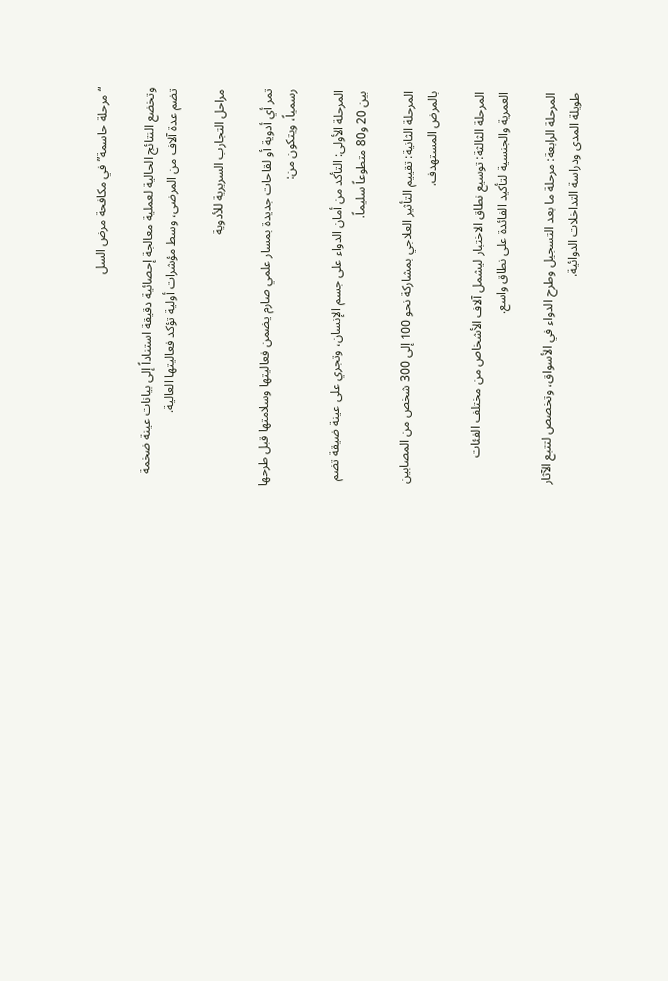“مرحلة حاسمة” في مكافحة مرض السل

وتخضع النتائج الحالية لعملية معالجة إحصائية دقيقة استناداً إلى بيانات عينة ضخمة تضم عدة آلاف من المرضى، وسط مؤشرات أولية تؤكد فعاليتها العالية.

مراحل التجارب السريرية للأدوية

تمر أي أدوية أو لقاحات جديدة بمسار علمي صارم يضمن فعاليتها وسلامتها قبل طرحها رسمياً، ويتكون من:

المرحلة الأولى: التأكد من أمان الدواء على جسم الإنسان، وتجري على عينة ضيقة تضم بين 20 و80 متطوعاً سليماً.

المرحلة الثانية: تقييم التأثير العلاجي بمشاركة نحو 100 إلى 300 شخص من المصابين بالمرض المستهدف.

المرحلة الثالثة: توسيع نطاق الاختبار ليشمل آلاف الأشخاص من مختلف الفئات العمرية والجنسية لتأكيد الفائدة على نطاق واسع.

المرحلة الرابعة: مرحلة ما بعد التسجيل وطرح الدواء في الأسواق، وتخصص لتتبع الآثار طويلة المدى ودراسة التداخلات الدوائية.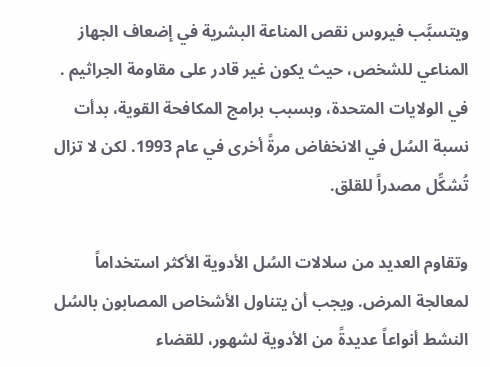ويتسبَّب فيروس نقص المناعة البشرية في إضعاف الجهاز المناعي للشخص، حيث يكون غير قادر على مقاومة الجراثيم . في الولايات المتحدة، وبسبب برامج المكافحة القوية، بدأت نسبة السُل في الانخفاض مرةً أخرى في عام 1993. لكن لا تزال تُشكِّل مصدراً للقلق.

وتقاوم العديد من سلالات السُل الأدوية الأكثر استخداماً لمعالجة المرض. ويجب أن يتناول الأشخاص المصابون بالسُل النشط أنواعاً عديدةً من الأدوية لشهور، للقضاء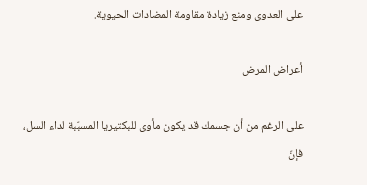على العدوى ومنع زيادة مقاومة المضادات الحيوية.

أعراض المرض

على الرغم من أن جسمك قد يكون مأوى للبكتيريا المسبّبة لداء السل، فإنّ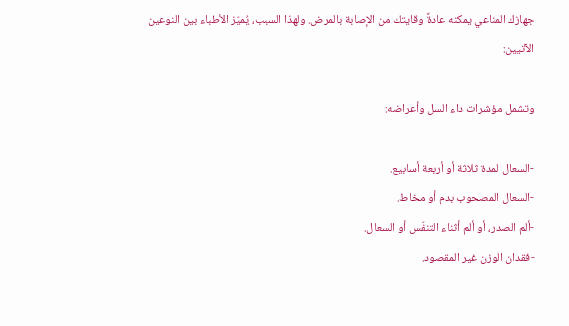جهازك المناعي يمكنه عادةً وقايتك من الإصابة بالمرض. ولهذا السبب، يُميّز الأطباء بين النوعين الآتيين:

وتشمل مؤشرات داء السل وأعراضه:

-السعال لمدة ثلاثة أو أربعة أسابيع.
-السعال المصحوب بدم أو مخاط.
-ألم الصدر، أو ألم أثناء التنفّس أو السعال.
-فقدان الوزن غير المقصود.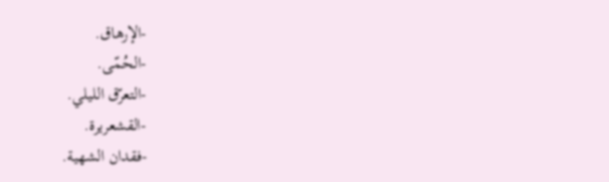-الإرهاق.
-الحُمّى.
-التعرّق الليلي.
-القشعريرة.
-فقدان الشهية.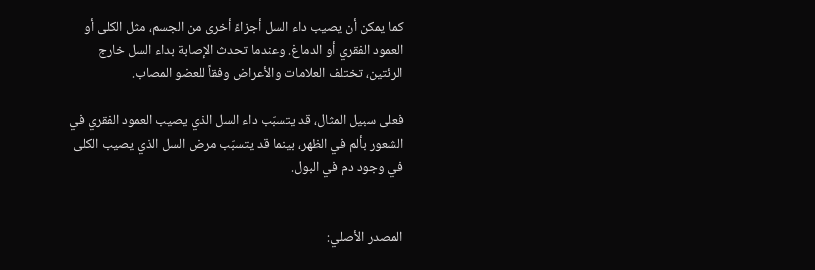كما يمكن أن يصيب داء السل أجزاءً أخرى من الجسم، مثل الكلى أو العمود الفقري أو الدماغ. وعندما تحدث الإصابة بداء السل خارج الرئتين، تختلف العلامات والأعراض وفقاً للعضو المصاب.

فعلى سبيل المثال، قد يتسبّب داء السل الذي يصيب العمود الفقري في الشعور بألم في الظهر، بينما قد يتسبّب مرض السل الذي يصيب الكلى في وجود دم في البول.


المصدر الأصلي: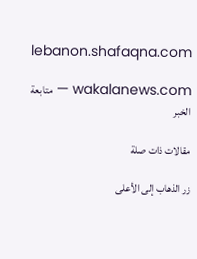lebanon.shafaqna.com

wakalanews.com — متابعة الخبر

مقالات ذات صلة

زر الذهاب إلى الأعلى